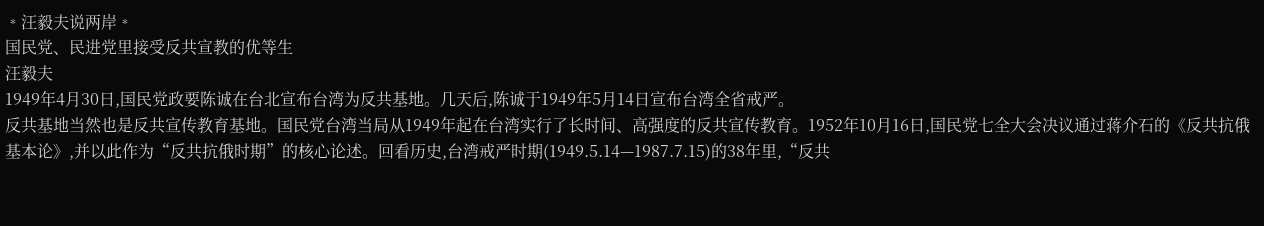﹡汪毅夫说两岸﹡
国民党、民进党里接受反共宣教的优等生
汪毅夫
1949年4月30日,国民党政要陈诚在台北宣布台湾为反共基地。几天后,陈诚于1949年5月14日宣布台湾全省戒严。
反共基地当然也是反共宣传教育基地。国民党台湾当局从1949年起在台湾实行了长时间、高强度的反共宣传教育。1952年10月16日,国民党七全大会决议通过蒋介石的《反共抗俄基本论》,并以此作为“反共抗俄时期”的核心论述。回看历史,台湾戒严时期(1949.5.14—1987.7.15)的38年里,“反共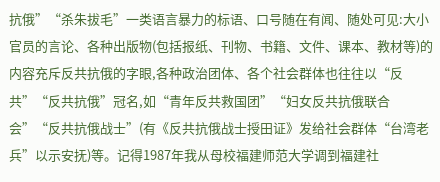抗俄”“杀朱拔毛”一类语言暴力的标语、口号随在有闻、随处可见:大小官员的言论、各种出版物(包括报纸、刊物、书籍、文件、课本、教材等)的内容充斥反共抗俄的字眼,各种政治团体、各个社会群体也往往以“反共”“反共抗俄”冠名,如“青年反共救国团”“妇女反共抗俄联合会”“反共抗俄战士”(有《反共抗俄战士授田证》发给社会群体“台湾老兵”以示安抚)等。记得1987年我从母校福建师范大学调到福建社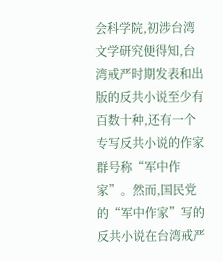会科学院,初涉台湾文学研究便得知,台湾戒严时期发表和出版的反共小说至少有百数十种,还有一个专写反共小说的作家群号称“军中作家”。然而,国民党的“军中作家”写的反共小说在台湾戒严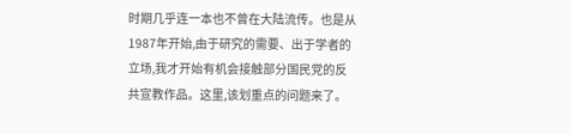时期几乎连一本也不曾在大陆流传。也是从1987年开始,由于研究的需要、出于学者的立场,我才开始有机会接触部分国民党的反共宣教作品。这里,该划重点的问题来了。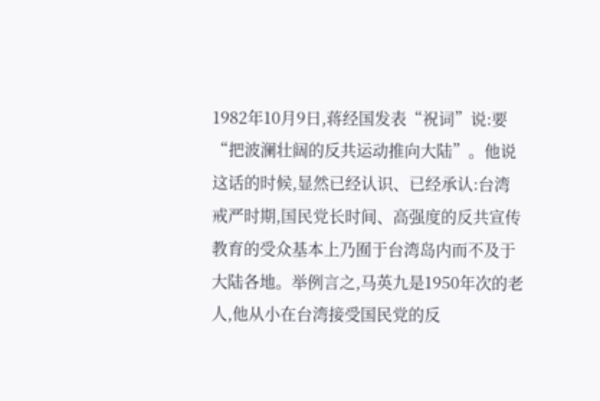1982年10月9日,蒋经国发表“祝词”说:要“把波澜壮阔的反共运动推向大陆”。他说这话的时候,显然已经认识、已经承认:台湾戒严时期,国民党长时间、高强度的反共宣传教育的受众基本上乃囿于台湾岛内而不及于大陆各地。举例言之,马英九是1950年次的老人,他从小在台湾接受国民党的反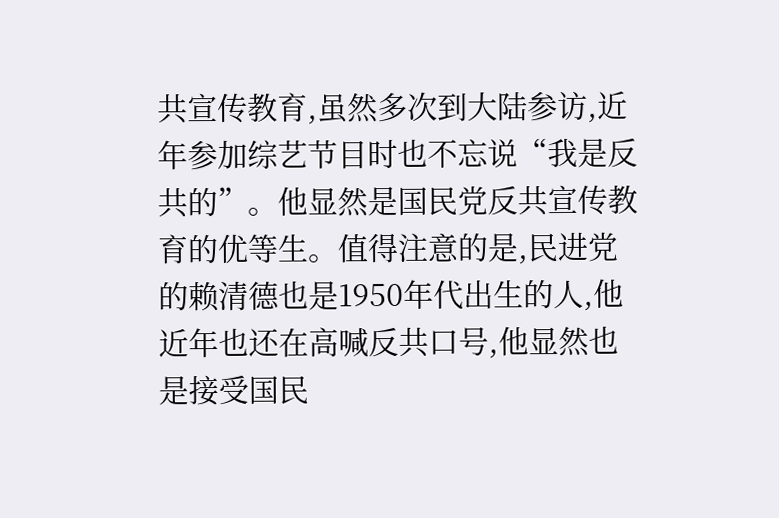共宣传教育,虽然多次到大陆参访,近年参加综艺节目时也不忘说“我是反共的”。他显然是国民党反共宣传教育的优等生。值得注意的是,民进党的赖清德也是1950年代出生的人,他近年也还在高喊反共口号,他显然也是接受国民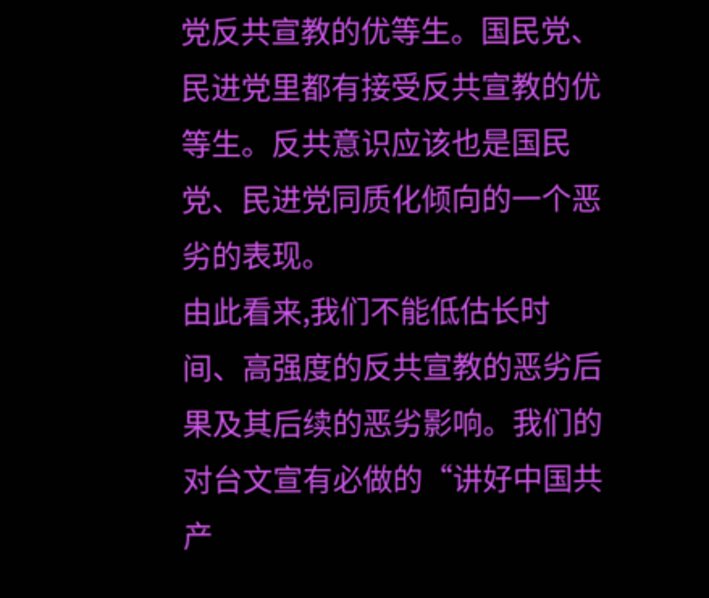党反共宣教的优等生。国民党、民进党里都有接受反共宣教的优等生。反共意识应该也是国民党、民进党同质化倾向的一个恶劣的表现。
由此看来,我们不能低估长时间、高强度的反共宣教的恶劣后果及其后续的恶劣影响。我们的对台文宣有必做的“讲好中国共产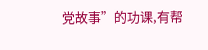党故事”的功课,有帮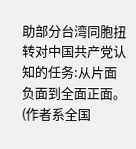助部分台湾同胞扭转对中国共产党认知的任务:从片面负面到全面正面。
(作者系全国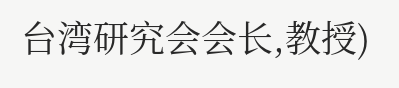台湾研究会会长,教授)